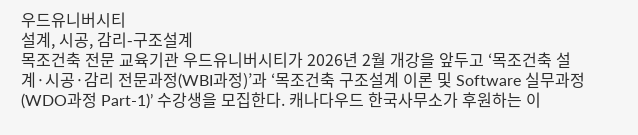우드유니버시티
설계, 시공, 감리-구조설계
목조건축 전문 교육기관 우드유니버시티가 2026년 2월 개강을 앞두고 ‘목조건축 설계·시공·감리 전문과정(WBI과정)’과 ‘목조건축 구조설계 이론 및 Software 실무과정(WDO과정 Part-1)’ 수강생을 모집한다. 캐나다우드 한국사무소가 후원하는 이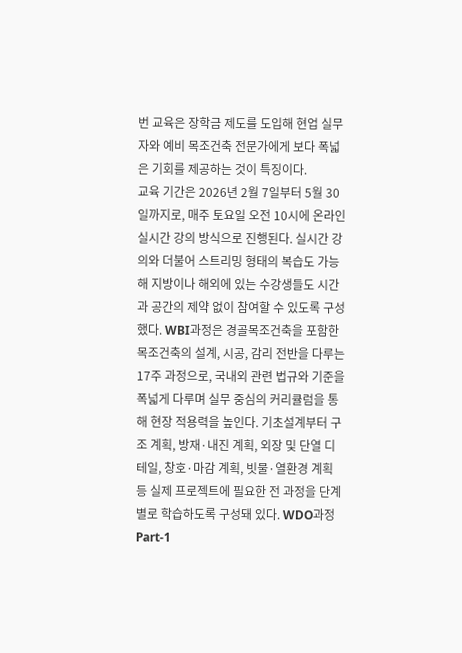번 교육은 장학금 제도를 도입해 현업 실무자와 예비 목조건축 전문가에게 보다 폭넓은 기회를 제공하는 것이 특징이다.
교육 기간은 2026년 2월 7일부터 5월 30일까지로, 매주 토요일 오전 10시에 온라인 실시간 강의 방식으로 진행된다. 실시간 강의와 더불어 스트리밍 형태의 복습도 가능해 지방이나 해외에 있는 수강생들도 시간과 공간의 제약 없이 참여할 수 있도록 구성했다. WBI과정은 경골목조건축을 포함한 목조건축의 설계, 시공, 감리 전반을 다루는 17주 과정으로, 국내외 관련 법규와 기준을 폭넓게 다루며 실무 중심의 커리큘럼을 통해 현장 적용력을 높인다. 기초설계부터 구조 계획, 방재·내진 계획, 외장 및 단열 디테일, 창호·마감 계획, 빗물·열환경 계획 등 실제 프로젝트에 필요한 전 과정을 단계별로 학습하도록 구성돼 있다. WDO과정 Part-1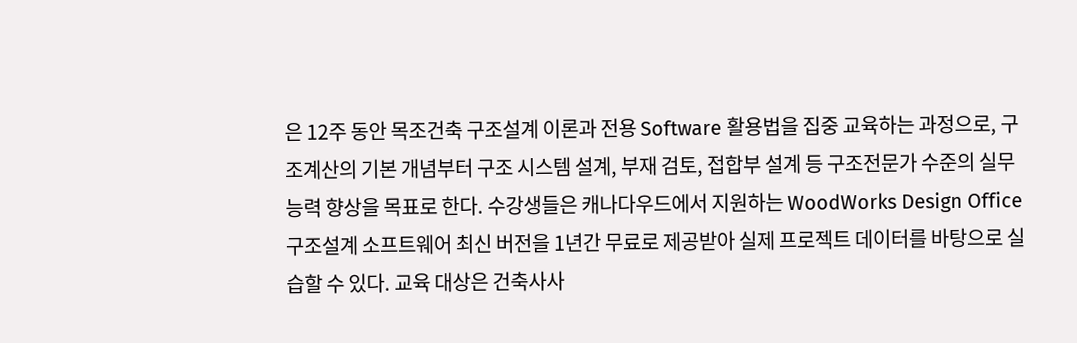은 12주 동안 목조건축 구조설계 이론과 전용 Software 활용법을 집중 교육하는 과정으로, 구조계산의 기본 개념부터 구조 시스템 설계, 부재 검토, 접합부 설계 등 구조전문가 수준의 실무 능력 향상을 목표로 한다. 수강생들은 캐나다우드에서 지원하는 WoodWorks Design Office 구조설계 소프트웨어 최신 버전을 1년간 무료로 제공받아 실제 프로젝트 데이터를 바탕으로 실습할 수 있다. 교육 대상은 건축사사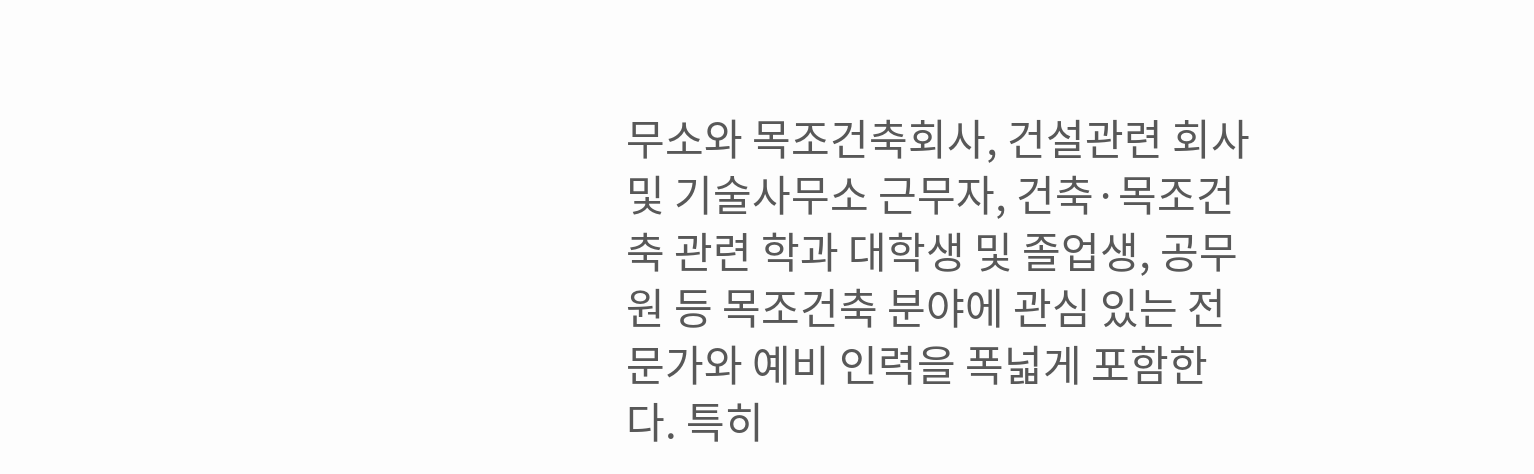무소와 목조건축회사, 건설관련 회사 및 기술사무소 근무자, 건축·목조건축 관련 학과 대학생 및 졸업생, 공무원 등 목조건축 분야에 관심 있는 전문가와 예비 인력을 폭넓게 포함한다. 특히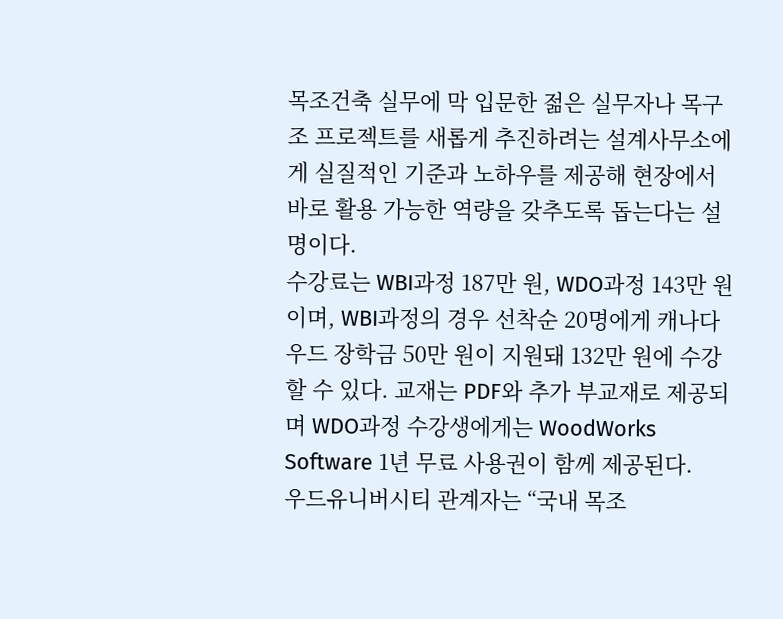목조건축 실무에 막 입문한 젊은 실무자나 목구조 프로젝트를 새롭게 추진하려는 설계사무소에게 실질적인 기준과 노하우를 제공해 현장에서 바로 활용 가능한 역량을 갖추도록 돕는다는 설명이다.
수강료는 WBI과정 187만 원, WDO과정 143만 원이며, WBI과정의 경우 선착순 20명에게 캐나다우드 장학금 50만 원이 지원돼 132만 원에 수강할 수 있다. 교재는 PDF와 추가 부교재로 제공되며 WDO과정 수강생에게는 WoodWorks Software 1년 무료 사용권이 함께 제공된다.
우드유니버시티 관계자는 “국내 목조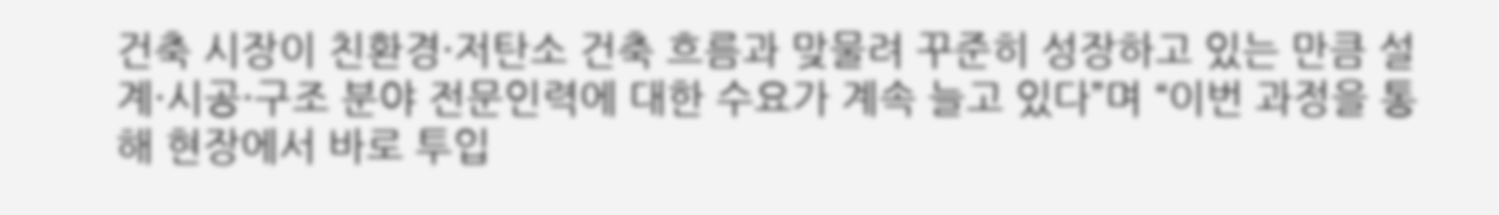건축 시장이 친환경·저탄소 건축 흐름과 맞물려 꾸준히 성장하고 있는 만큼 설계·시공·구조 분야 전문인력에 대한 수요가 계속 늘고 있다”며 “이번 과정을 통해 현장에서 바로 투입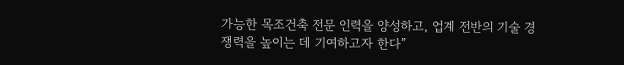가능한 목조건축 전문 인력을 양성하고, 업계 전반의 기술 경쟁력을 높이는 데 기여하고자 한다”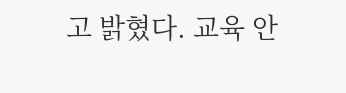고 밝혔다. 교육 안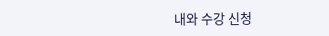내와 수강 신청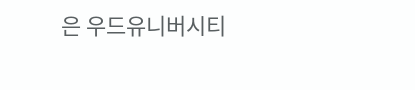은 우드유니버시티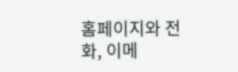홈페이지와 전화, 이메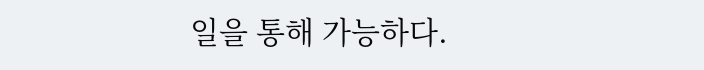일을 통해 가능하다.